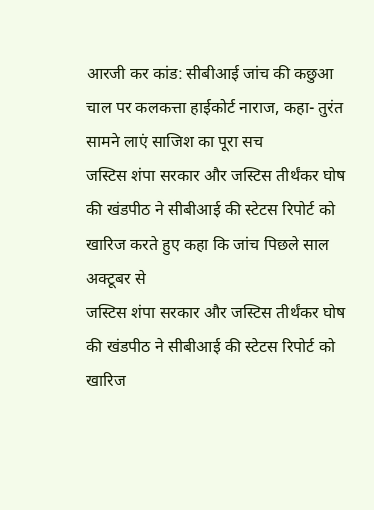आरजी कर कांड: सीबीआई जांच की कछुआ चाल पर कलकत्ता हाईकोर्ट नाराज, कहा- तुरंत सामने लाएं साजिश का पूरा सच
जस्टिस शंपा सरकार और जस्टिस तीर्थंकर घोष की खंडपीठ ने सीबीआई की स्टेटस रिपोर्ट को खारिज करते हुए कहा कि जांच पिछले साल अक्टूबर से
जस्टिस शंपा सरकार और जस्टिस तीर्थंकर घोष की खंडपीठ ने सीबीआई की स्टेटस रिपोर्ट को खारिज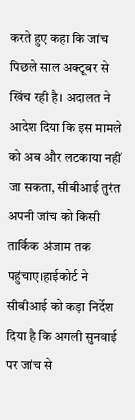करते हुए कहा कि जांच पिछले साल अक्टूबर से खिंच रही है। अदालत ने आदेश दिया कि इस मामले को अब और लटकाया नहीं जा सकता, सीबीआई तुरंत अपनी जांच को किसी तार्किक अंजाम तक पहुंचाए।हाईकोर्ट ने सीबीआई को कड़ा निर्देश दिया है कि अगली सुनवाई पर जांच से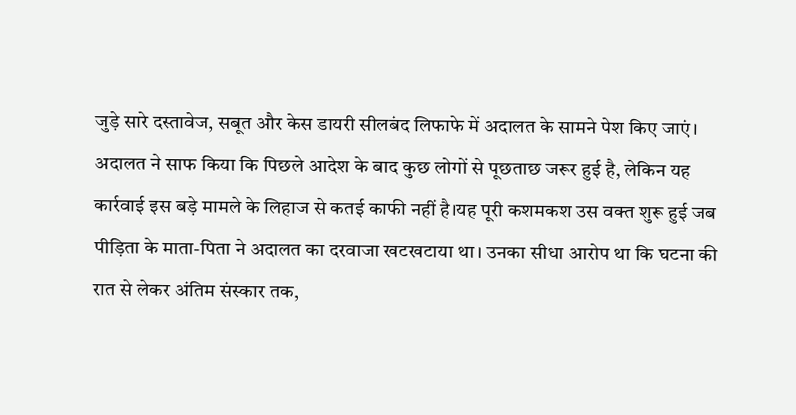जुड़े सारे दस्तावेज, सबूत और केस डायरी सीलबंद लिफाफे में अदालत के सामने पेश किए जाएं।
अदालत ने साफ किया कि पिछले आदेश के बाद कुछ लोगों से पूछताछ जरूर हुई है, लेकिन यह कार्रवाई इस बड़े मामले के लिहाज से कतई काफी नहीं है।यह पूरी कशमकश उस वक्त शुरू हुई जब पीड़िता के माता-पिता ने अदालत का दरवाजा खटखटाया था। उनका सीधा आरोप था कि घटना की रात से लेकर अंतिम संस्कार तक,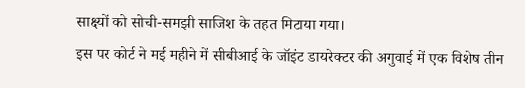साक्ष्यों को सोची-समझी साजिश के तहत मिटाया गया।
इस पर कोर्ट ने मई महीने में सीबीआई के जॉइंट डायरेक्टर की अगुवाई में एक विशेष तीन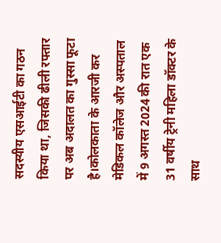सदस्यीय एसआईटी का गठन किया था, जिसकी ढीली रफ्तार पर अब अदालत का गुस्सा फूटा है।कोलकाता के आरजी कर मेडिकल कॉलेज और अस्पताल में 9 अगस्त 2024 की रात एक 31 वर्षीय ट्रेनी महिला डॉक्टर के साथ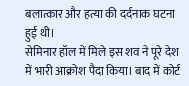बलात्कार और हत्या की दर्दनाक घटना हुई थी।
सेमिनार हॉल में मिले इस शव ने पूरे देश में भारी आक्रोश पैदा किया। बाद में कोर्ट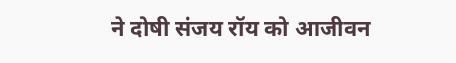ने दोषी संजय रॉय को आजीवन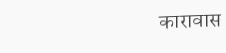कारावास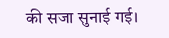की सजा सुनाई गई।